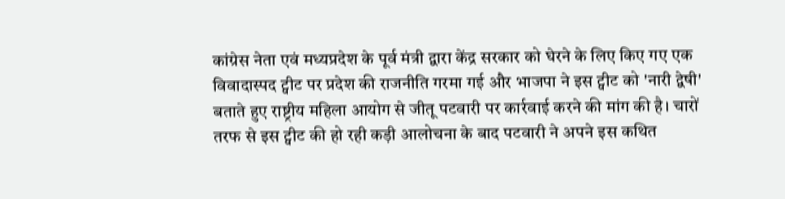कांग्रेस नेता एवं मध्यप्रदेश के पूर्व मंत्री द्वारा केंद्र सरकार को घेरने के लिए किए गए एक विवादास्पद ट्वीट पर प्रदेश की राजनीति गरमा गई और भाजपा ने इस ट्वीट को 'नारी द्वेषी' बताते हुए राष्ट्रीय महिला आयोग से जीतू पटवारी पर कार्रवाई करने की मांग की है। चारों तरफ से इस ट्वीट की हो रही कड़ी आलोचना के बाद पटवारी ने अपने इस कथित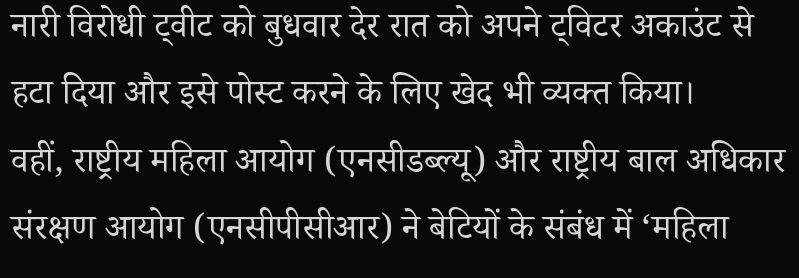नारी विरोधी ट्वीट को बुधवार देर रात को अपने ट्विटर अकाउंट से हटा दिया और इसे पोस्ट करने के लिए खेद भी व्यक्त किया।
वहीं, राष्ट्रीय महिला आयोग (एनसीडब्ल्यू) और राष्ट्रीय बाल अधिकार संरक्षण आयोग (एनसीपीसीआर) ने बेटियों के संबंध में ‘महिला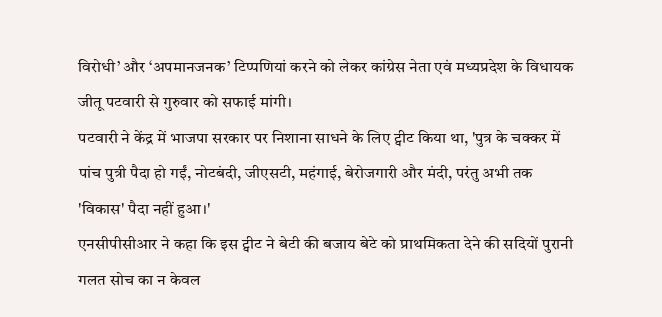विरोधी’ और ‘अपमानजनक’ टिप्पणियां करने को लेकर कांग्रेस नेता एवं मध्यप्रदेश के विधायक जीतू पटवारी से गुरुवार को सफाई मांगी।
पटवारी ने केंद्र में भाजपा सरकार पर निशाना साधने के लिए ट्वीट किया था, 'पुत्र के चक्कर में पांच पुत्री पैदा हो गईं, नोटबंदी, जीएसटी, महंगाई, बेरोजगारी और मंदी, परंतु अभी तक 'विकास' पैदा नहीं हुआ।'
एनसीपीसीआर ने कहा कि इस ट्वीट ने बेटी की बजाय बेटे को प्राथमिकता देने की सदियों पुरानी गलत सोच का न केवल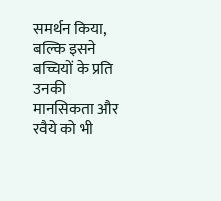समर्थन किया, बल्कि इसने बच्चियों के प्रति उनकी मानसिकता और रवैये को भी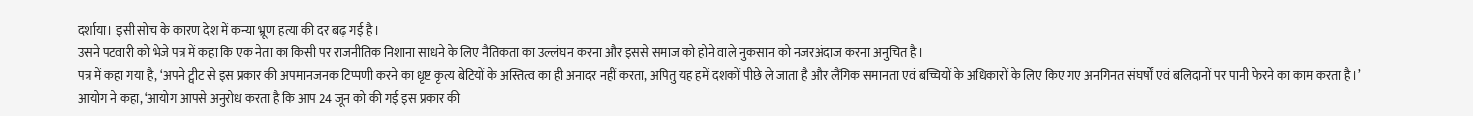दर्शाया। इसी सोच के कारण देश में कन्या भ्रूण हत्या की दर बढ़ गई है।
उसने पटवारी को भेजे पत्र में कहा कि एक नेता का किसी पर राजनीतिक निशाना साधने के लिए नैतिकता का उल्लंघन करना और इससे समाज को होने वाले नुकसान को नजरअंदाज करना अनुचित है।
पत्र में कहा गया है, ‘अपने ट्वीट से इस प्रकार की अपमानजनक टिप्पणी करने का धृष्ट कृत्य बेटियों के अस्तित्व का ही अनादर नहीं करता, अपितु यह हमें दशकों पीछे ले जाता है और लैंगिक समानता एवं बच्चियों के अधिकारों के लिए किए गए अनगिनत संघर्षों एवं बलिदानों पर पानी फेरने का काम करता है।’
आयोग ने कहा, ‘आयोग आपसे अनुरोध करता है कि आप 24 जून को की गई इस प्रकार की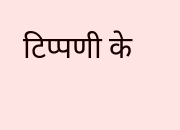टिप्पणी के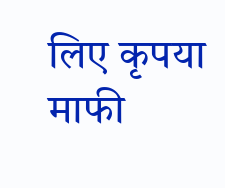लिए कृपया माफी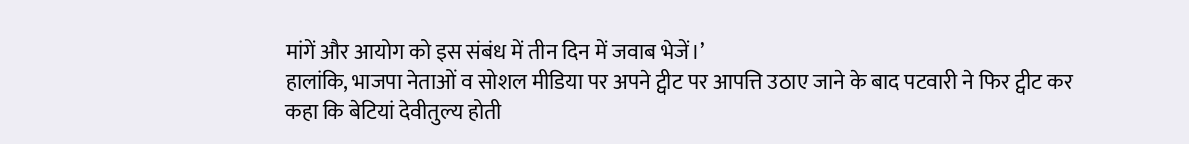मांगें और आयोग को इस संबंध में तीन दिन में जवाब भेजें।’
हालांकि, भाजपा नेताओं व सोशल मीडिया पर अपने ट्वीट पर आपत्ति उठाए जाने के बाद पटवारी ने फिर ट्वीट कर कहा कि बेटियां देवीतुल्य होती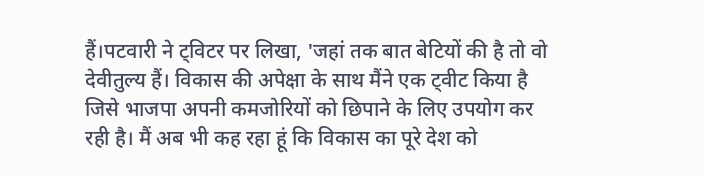हैं।पटवारी ने ट्विटर पर लिखा, 'जहां तक बात बेटियों की है तो वो देवीतुल्य हैं। विकास की अपेक्षा के साथ मैंने एक ट्वीट किया है जिसे भाजपा अपनी कमजोरियों को छिपाने के लिए उपयोग कर रही है। मैं अब भी कह रहा हूं कि विकास का पूरे देश को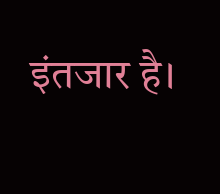इंतजार है।